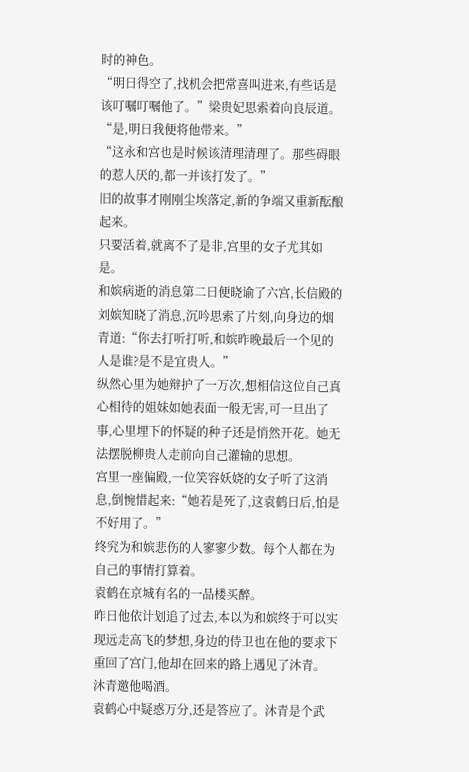时的神色。
“明日得空了,找机会把常喜叫进来,有些话是该叮嘱叮嘱他了。”梁贵妃思索着向良辰道。
“是,明日我便将他带来。”
“这永和宫也是时候该清理清理了。那些碍眼的惹人厌的,都一并该打发了。”
旧的故事才刚刚尘埃落定,新的争端又重新酝酿起来。
只要活着,就离不了是非,宫里的女子尤其如是。
和嫔病逝的消息第二日便晓谕了六宫,长信殿的刘嫔知晓了消息,沉吟思索了片刻,向身边的烟青道:“你去打听打听,和嫔昨晚最后一个见的人是谁?是不是宜贵人。”
纵然心里为她辩护了一万次,想相信这位自己真心相待的姐妹如她表面一般无害,可一旦出了事,心里埋下的怀疑的种子还是悄然开花。她无法摆脱柳贵人走前向自己灌输的思想。
宫里一座偏殿,一位笑容妖娆的女子听了这消息,倒惋惜起来:“她若是死了,这袁鹤日后,怕是不好用了。”
终究为和嫔悲伤的人寥寥少数。每个人都在为自己的事情打算着。
袁鹤在京城有名的一品楼买醉。
昨日他依计划追了过去,本以为和嫔终于可以实现远走高飞的梦想,身边的侍卫也在他的要求下重回了宫门,他却在回来的路上遇见了沐青。
沐青邀他喝酒。
袁鹤心中疑惑万分,还是答应了。沐青是个武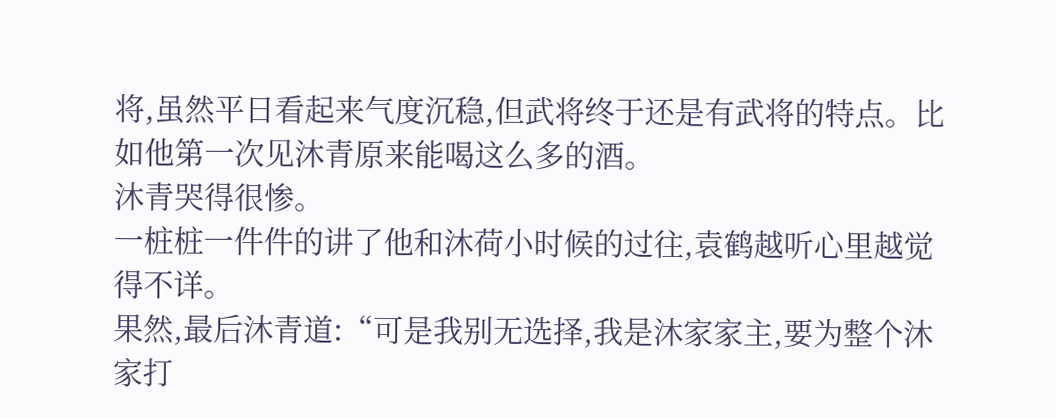将,虽然平日看起来气度沉稳,但武将终于还是有武将的特点。比如他第一次见沐青原来能喝这么多的酒。
沐青哭得很惨。
一桩桩一件件的讲了他和沐荷小时候的过往,袁鹤越听心里越觉得不详。
果然,最后沐青道:“可是我别无选择,我是沐家家主,要为整个沐家打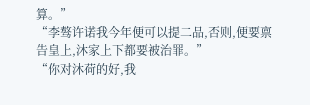算。”
“李骜许诺我今年便可以提二品,否则,便要禀告皇上,沐家上下都要被治罪。”
“你对沐荷的好,我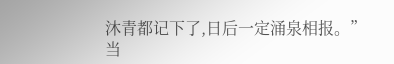沐青都记下了,日后一定涌泉相报。”
当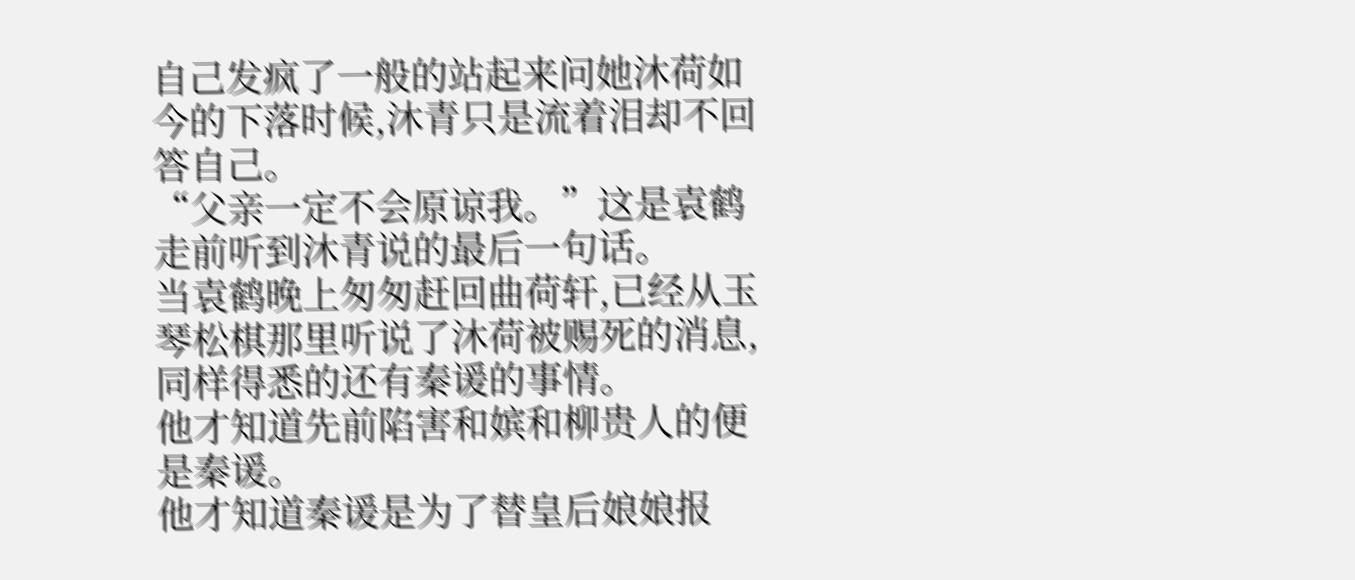自己发疯了一般的站起来问她沐荷如今的下落时候,沐青只是流着泪却不回答自己。
“父亲一定不会原谅我。”这是袁鹤走前听到沐青说的最后一句话。
当袁鹤晚上匆匆赶回曲荷轩,已经从玉琴松棋那里听说了沐荷被赐死的消息,同样得悉的还有秦谖的事情。
他才知道先前陷害和嫔和柳贵人的便是秦谖。
他才知道秦谖是为了替皇后娘娘报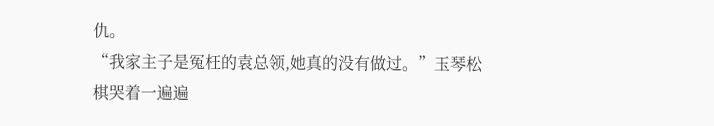仇。
“我家主子是冤枉的袁总领,她真的没有做过。”玉琴松棋哭着一遍遍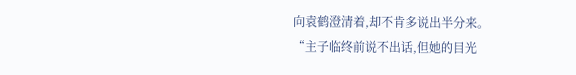向袁鹤澄清着,却不肯多说出半分来。
“主子临终前说不出话,但她的目光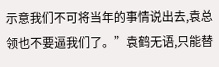示意我们不可将当年的事情说出去,袁总领也不要逼我们了。”袁鹤无语,只能替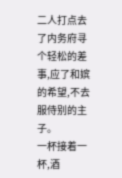二人打点去了内务府寻个轻松的差事,应了和嫔的希望,不去服侍别的主子。
一杯接着一杯,酒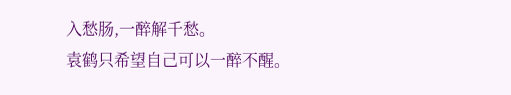入愁肠,一醉解千愁。
袁鹤只希望自己可以一醉不醒。